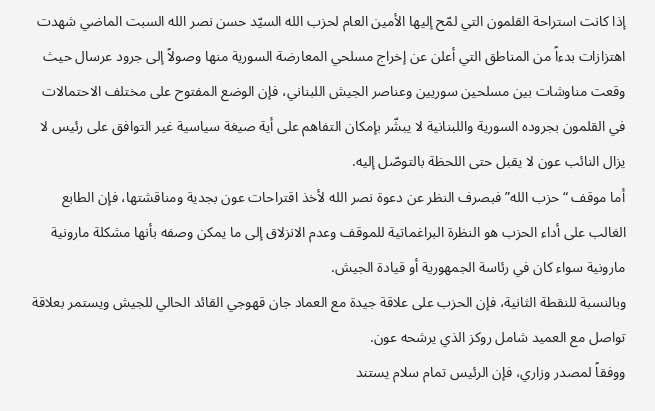إذا كانت استراحة القلمون التي لمّح إليها الأمين العام لحزب الله السيّد حسن نصر الله السبت الماضي شهدت اهتزازات بدءاً من المناطق التي أعلن عن إخراج مسلحي المعارضة السورية منها وصولاً إلى جرود عرسال حيث وقعت مناوشات بين مسلحين سوريين وعناصر الجيش اللبناني، فإن الوضع المفتوح على مختلف الاحتمالات في القلمون بجروده السورية واللبنانية لا يبشّر بإمكان التفاهم على أية صيغة سياسية غير التوافق على رئيس لا يزال النائب عون لا يقبل حتى اللحظة بالتوصّل إليه.
أما موقف “حزب الله” فبصرف النظر عن دعوة نصر الله لأخذ اقتراحات عون بجدية ومناقشتها، فإن الطابع الغالب على أداء الحزب هو النظرة البراغماتية للموقف وعدم الانزلاق إلى ما يمكن وصفه بأنها مشكلة مارونية مارونية سواء كان في رئاسة الجمهورية أو قيادة الجيش.
وبالنسبة للنقطة الثانية، فإن الحزب على علاقة جيدة مع العماد جان قهوجي القائد الحالي للجيش ويستمر بعلاقة تواصل مع العميد شامل روكز الذي يرشحه عون.
ووفقاً لمصدر وزاري، فإن الرئيس تمام سلام يستند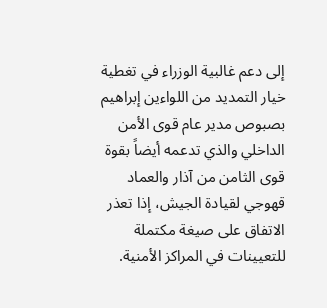إلى دعم غالبية الوزراء في تغطية خيار التمديد من اللواءين إبراهيم بصبوص مدير عام قوى الأمن الداخلي والذي تدعمه أيضاً بقوة قوى الثامن من آذار والعماد قهوجي لقيادة الجيش، إذا تعذر الاتفاق على صيغة مكتملة للتعيينات في المراكز الأمنية.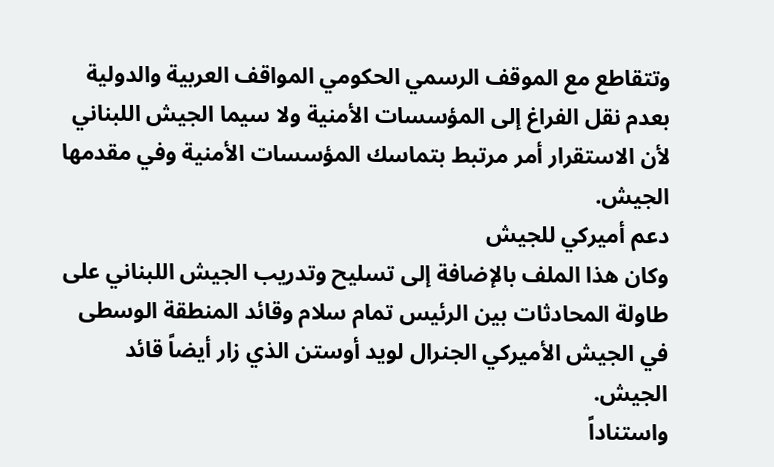وتتقاطع مع الموقف الرسمي الحكومي المواقف العربية والدولية بعدم نقل الفراغ إلى المؤسسات الأمنية ولا سيما الجيش اللبناني لأن الاستقرار أمر مرتبط بتماسك المؤسسات الأمنية وفي مقدمها الجيش.
دعم أميركي للجيش
وكان هذا الملف بالإضافة إلى تسليح وتدريب الجيش اللبناني على طاولة المحادثات بين الرئيس تمام سلام وقائد المنطقة الوسطى في الجيش الأميركي الجنرال لويد أوستن الذي زار أيضاً قائد الجيش.
واستناداً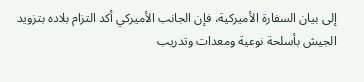إلى بيان السفارة الأميركية، فإن الجانب الأميركي أكد التزام بلاده بتزويد الجيش بأسلحة نوعية ومعدات وتدريب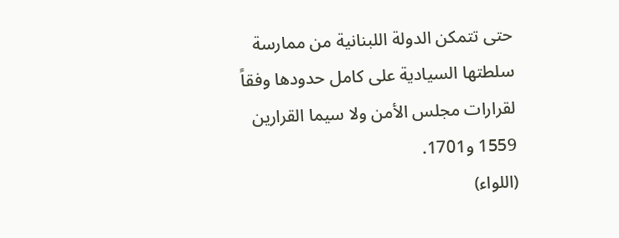حتى تتمكن الدولة اللبنانية من ممارسة سلطتها السيادية على كامل حدودها وفقاً لقرارات مجلس الأمن ولا سيما القرارين 1559 و1701.
(اللواء)